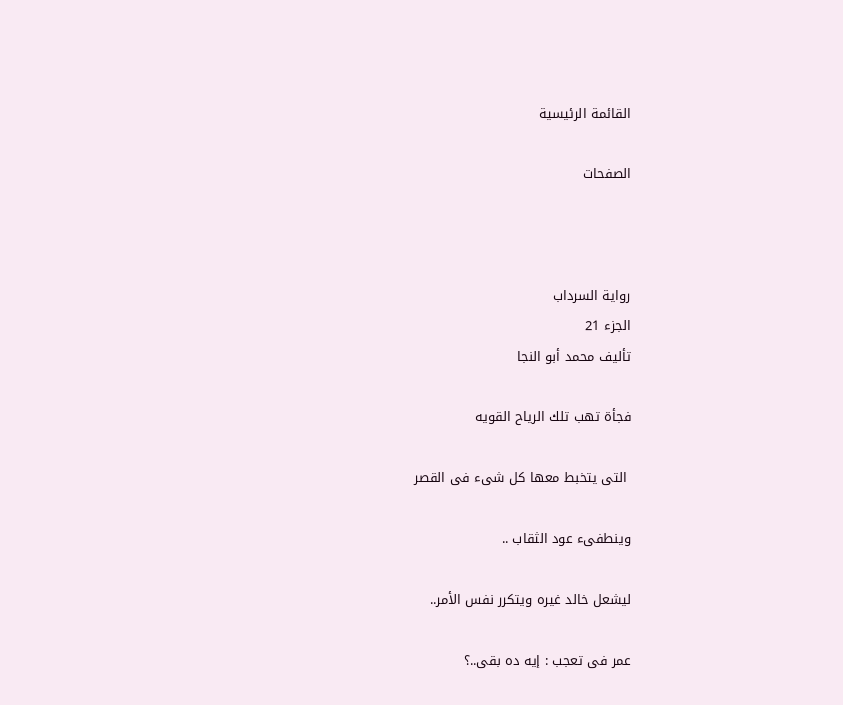القائمة الرئيسية

الصفحات



رواية السرداب
الجزء 21
تأليف محمد أبو النجا

فجأة تهب تلك الرياح القويه

 التى يتخبط معها كل شىء فى القصر

وينطفىء عود الثقاب ..

ليشعل خالد غيره ويتكرر نفس الأمر..

عمر فى تعجب : إيه ده بقى..؟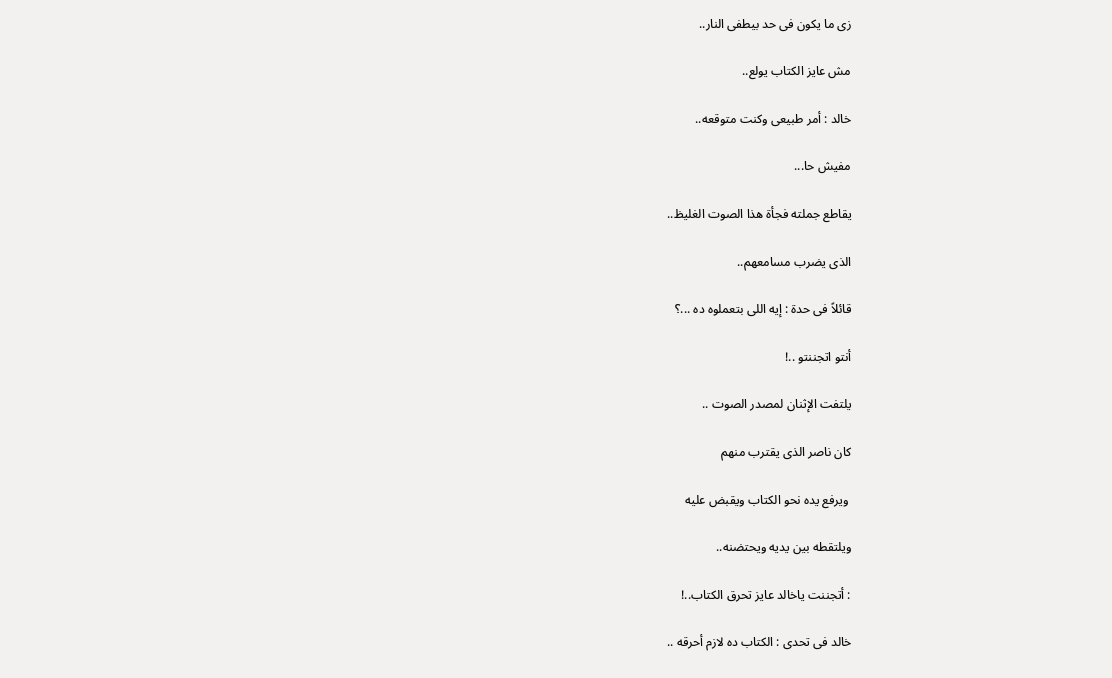زى ما يكون فى حد بيطفى النار..

مش عايز الكتاب يولع..

خالد : أمر طبيعى وكنت متوقعه..

مفيش حا...

يقاطع جملته فجأة هذا الصوت الغليظ..

الذى يضرب مسامعهم..

قائلاً فى حدة : إيه اللى بتعملوه ده ...؟

أنتو اتجننتو ..!

يلتفت الإثنان لمصدر الصوت ..

كان ناصر الذى يقترب منهم

 ويرفع يده نحو الكتاب ويقبض عليه

ويلتقطه بين يديه ويحتضنه..

: أتجننت ياخالد عايز تحرق الكتاب..!

خالد فى تحدى : الكتاب ده لازم أحرقه ..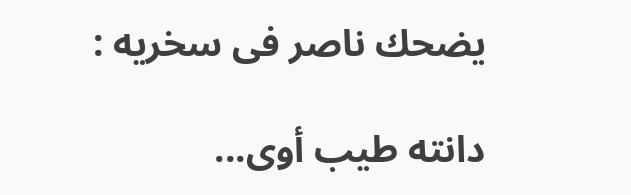يضحك ناصر فى سخريه :

دانته طيب أوى...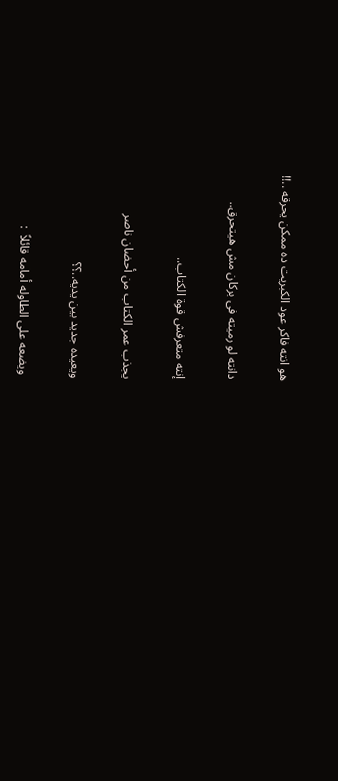هو انته فاكر عود الكبريت ده ممكن يحرقه ..!!

دانته لو رميته فى بركان مش هيتحرق..

إنته متعرفش قوة الكتاب..

يجذب عمر الكتاب من أحضان ناصر

ويعيده جديد بين يديه..؟؟

 ويضعه على الطاوله أمامه قائلاً  :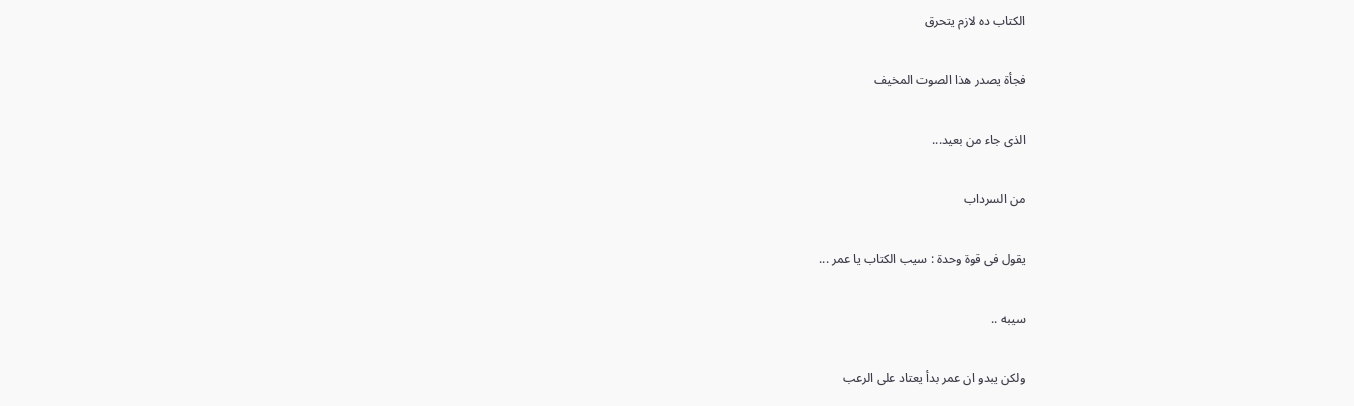الكتاب ده لازم يتحرق

فجأة يصدر هذا الصوت المخيف

الذى جاء من بعيد...

من السرداب

يقول فى قوة وحدة : سيب الكتاب يا عمر ...

سيبه ..

ولكن يبدو ان عمر بدأ يعتاد على الرعب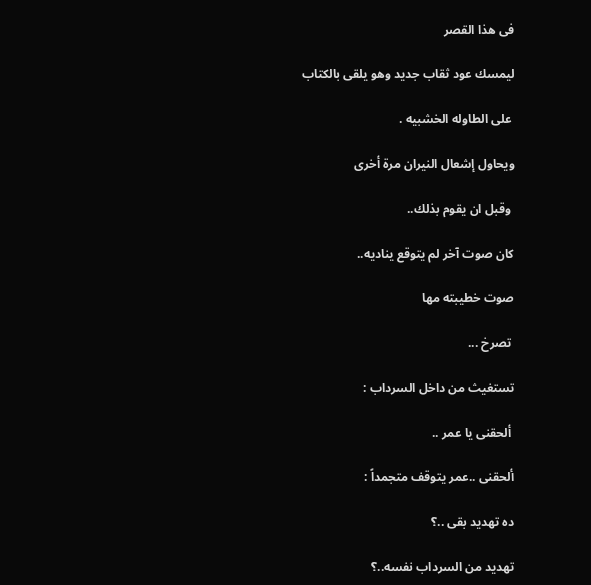فى هذا القصر

ليمسك عود ثقاب جديد وهو يلقى بالكتاب

 على الطاوله الخشبيه .

ويحاول إشعال النيران مرة أخرى

 وقبل ان يقوم بذلك..

كان صوت آخر لم يتوقع يناديه..

صوت خطيبته مها

 تصرخ ...

تستغيث من داخل السرداب :

 ألحقنى يا عمر ..

ألحقنى ..عمر يتوقف متجمداً :

ده تهديد بقى ..؟

تهديد من السرداب نفسه..؟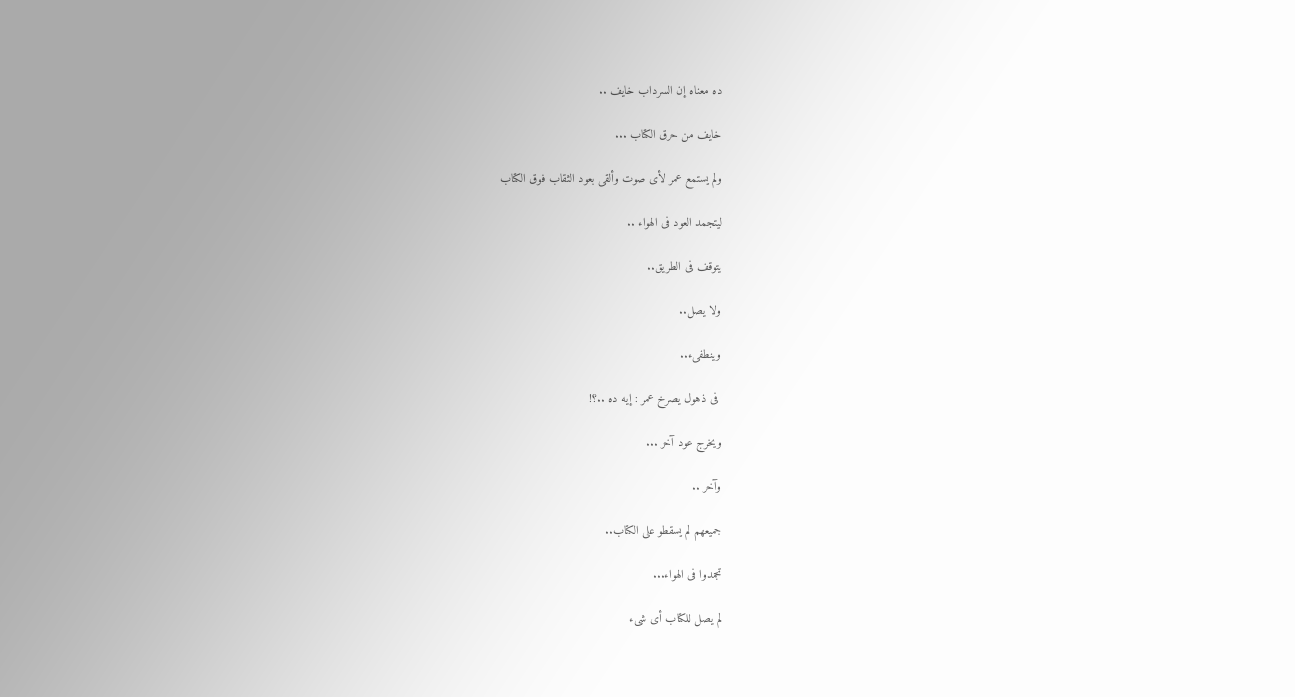ده معناه إن السرداب خايف ..

خايف من حرق الكتاب ...

ولم يستمع عمر لأى صوت وألقى بعود الثقاب فوق الكتاب

ليتجمد العود فى الهواء ..

يتوقف فى الطريق..

ولا يصل..

وينطفىء..

 فى ذهول يصرخ عمر : إيه ده ..؟!

ويخرج عود آخر ...

وآخر ..

جميعهم لم يسقطو على الكتاب..

تجمدوا فى الهواء...

لم يصل للكتاب أى شىء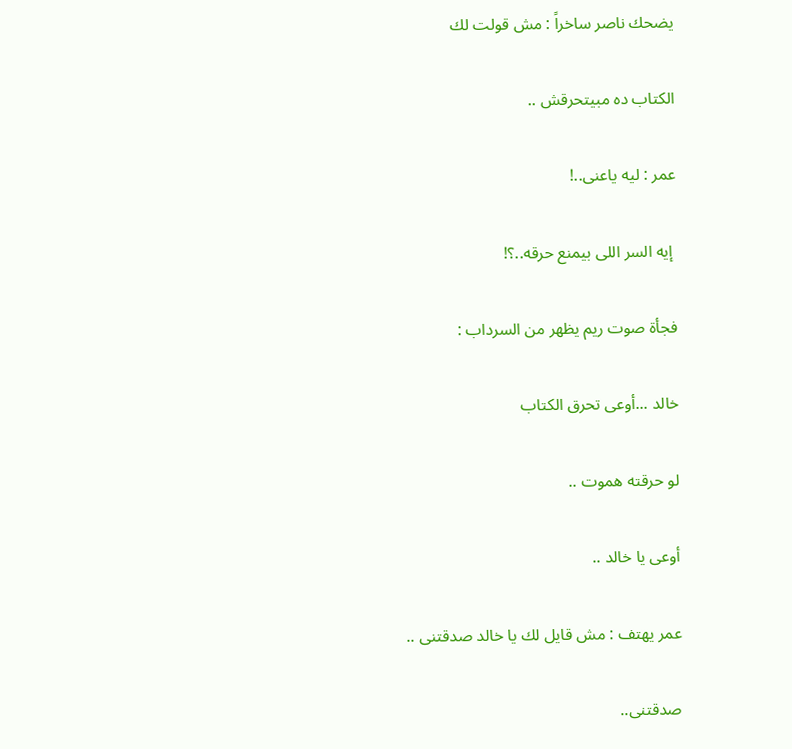يضحك ناصر ساخراً : مش قولت لك

الكتاب ده مبيتحرقش ..

عمر : ليه ياعنى..!

 إيه السر اللى بيمنع حرقه..؟!

فجأة صوت ريم يظهر من السرداب :

خالد ...أوعى تحرق الكتاب

لو حرقته هموت ..

أوعى يا خالد ..

عمر يهتف : مش قايل لك يا خالد صدقتنى ..

صدقتنى..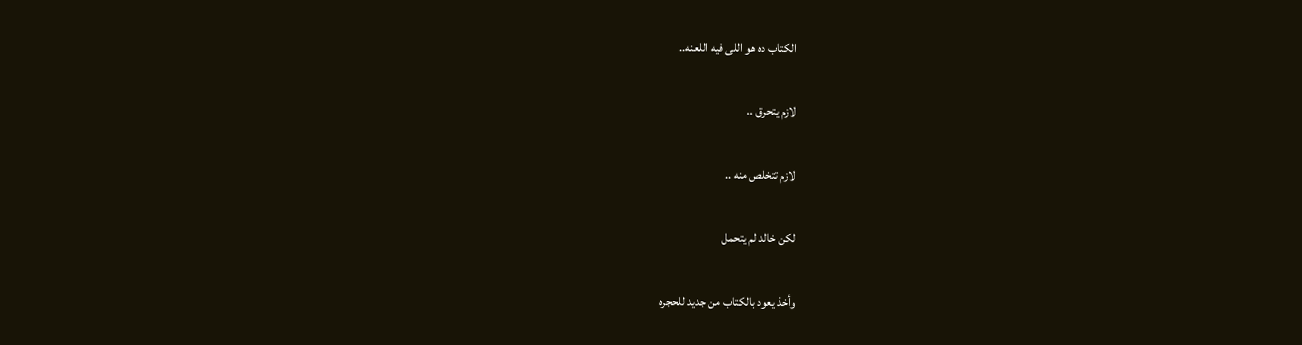الكتاب ده هو اللى فيه اللعنه..

لازم يتحرق ..

لازم تتخلص منه ..

لكن خالد لم يتحمل

وأخذ يعود بالكتاب من جديد للحجره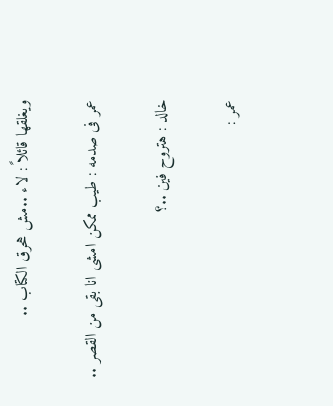ويغلقها قائلاً : لاء ..مش هحرق الكتاب ..

عمر فى صدمه : طيب ممكن امشى انا بقى من القصر ..

خالد : هتروح فين ..؟

عمر :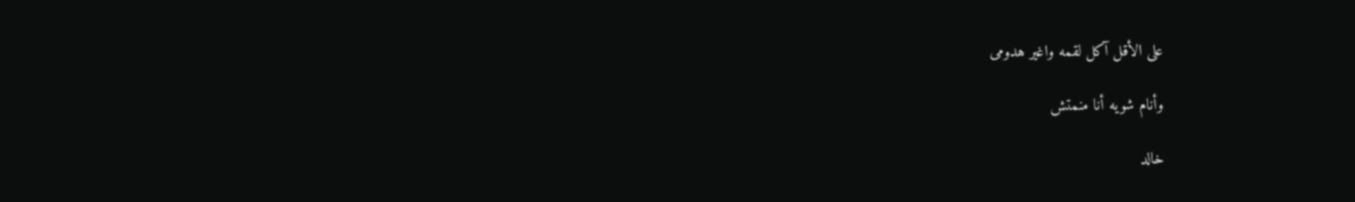على الأقل آكل لقمه واغير هدومى

وأنام شويه أنا منمتش

خالد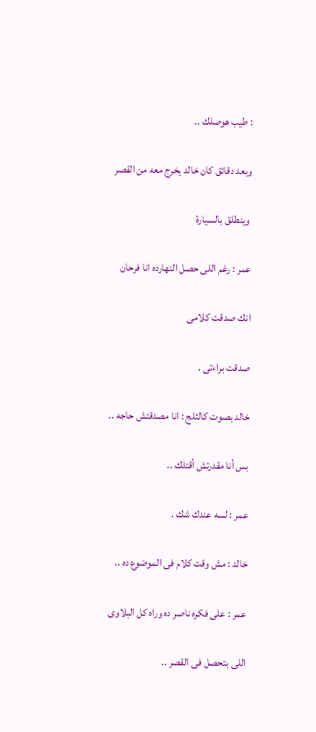: طيب هوصلك ..

وبعد دقائق كان خالد يخرج معه من القصر

 وينطلق بالسيارة

عمر : رغم اللى حصل النهارده انا فرحان

انك صدقت كلامى

صدقت براءتى .

خالد بصوت كالثلج : انا مصدقتش حاجه ..

بس أنا مقدرتش أقتلك ..

عمر : لسه عندك شك .

خالد : مش وقت كلام فى الموضوع ده ..

عمر : على فكره ناصر ده وراه كل البلاوى

اللى بتحصل فى القصر ..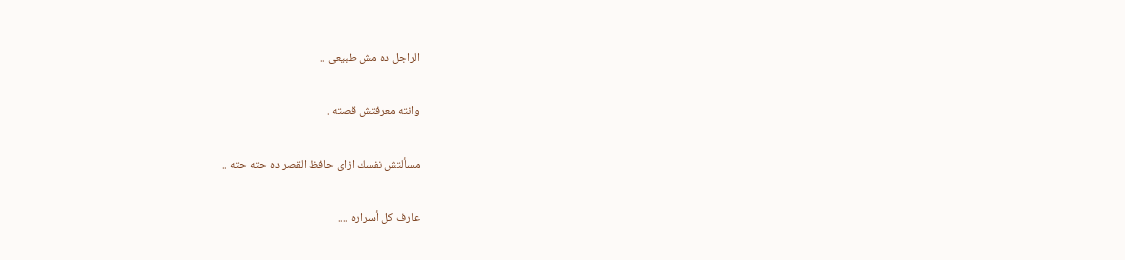الراجل ده مش طبيعى ..

وانته معرفتش قصته .

مسألتش نفسك ازاى حافظ القصر ده حته حته ..

عارف كل أسراره ....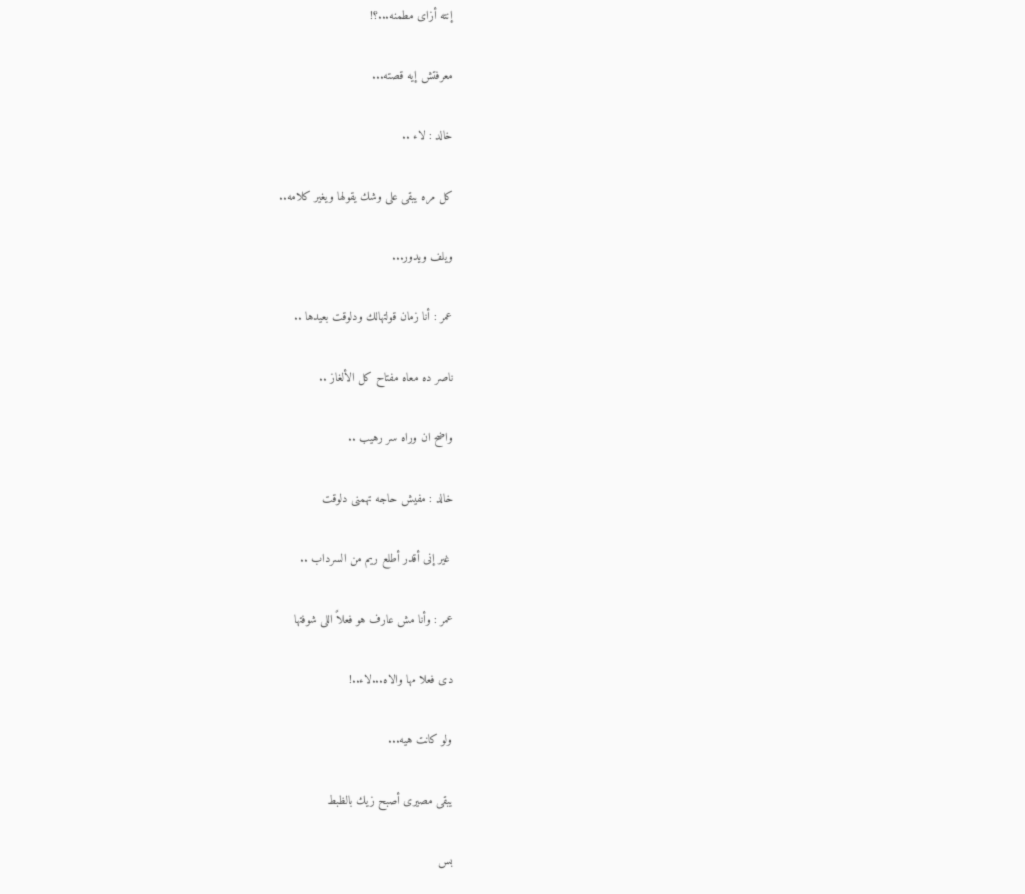إنته أزاى مطمنه...؟!

معرفتش إيه قصته...

خالد : لاء ..

كل مره يبقى على وشك يقولها ويغير كلامه..

ويلف ويدور...

عمر : أنا زمان قولتهالك ودلوقت بعيدها ..

ناصر ده معاه مفتاح كل الألغاز ..

واضح ان وراه سر رهيب ..

خالد : مفيش حاجه تهمنى دلوقت

 غير إنى أقدر أطلع ريم من السرداب ..

عمر : وأنا مش عارف هو فعلاً اللى شوفتها

دى فعلا مها والاه...لاء..!

ولو كانت هيه...

يبقى مصيرى أصبح زيك بالظبط

بس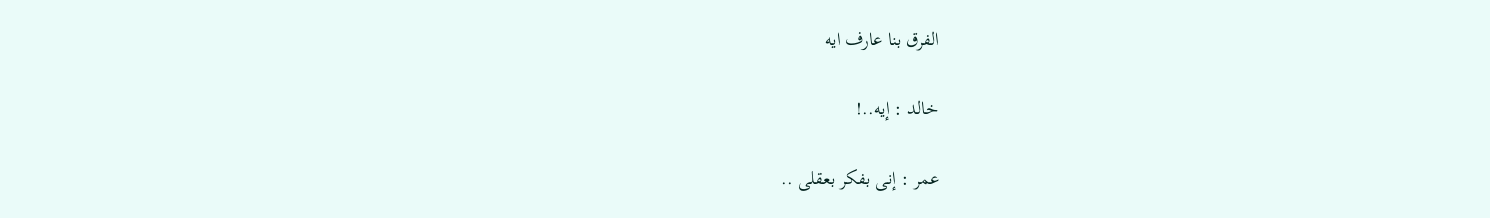الفرق بنا عارف ايه

خالد : إيه..!

عمر : إنى بفكر بعقلى ..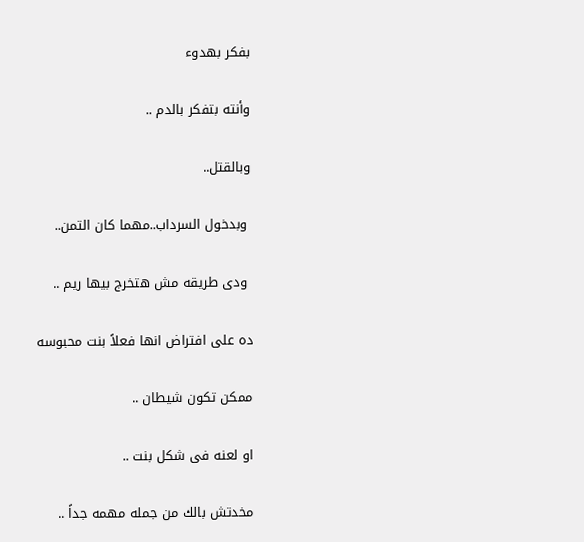بفكر بهدوء

وأنته بتفكر بالدم ..

وبالقتل..

 وبدخول السرداب..مهما كان التمن..

 ودى طريقه مش هتخرج بيها ريم ..

ده على افتراض انها فعلاً بنت محبوسه

ممكن تكون شيطان ..

او لعنه فى شكل بنت ..

مخدتش بالك من جمله مهمه جداً ..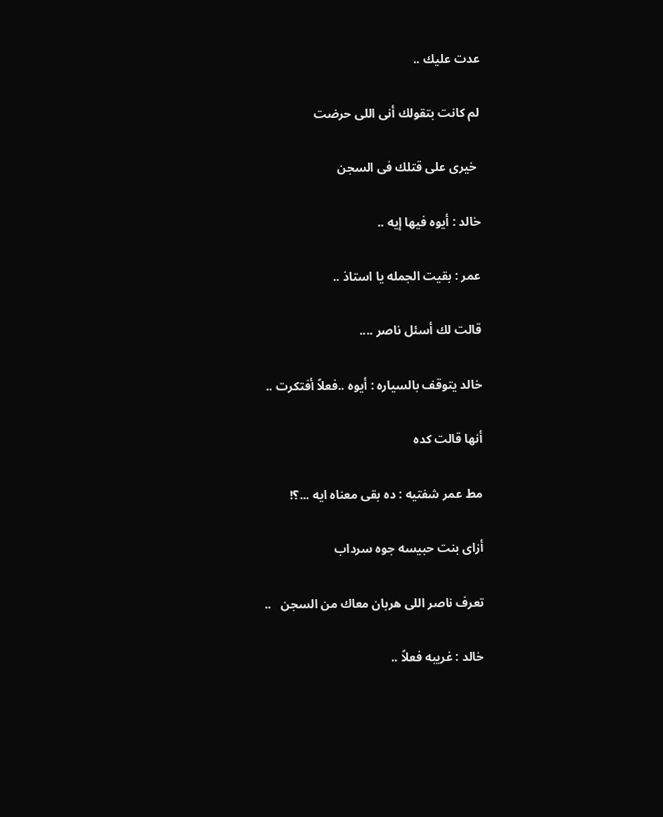عدت عليك ..

لم كانت بتقولك أنى اللى حرضت

 خيرى على قتلك فى السجن

خالد : أيوه فيها إيه ..

عمر : بقيت الجمله يا استاذ ..

قالت لك أسئل ناصر ....

خالد يتوقف بالسياره : أيوه ..فعلاً أفتكرت ..

أنها قالت كده

مط عمر شفتيه : ده بقى معناه ايه ...؟!

أزاى بنت حبيسه جوه سرداب

تعرف ناصر اللى هربان معاك من السجن   ..

خالد : غريبه فعلاً ..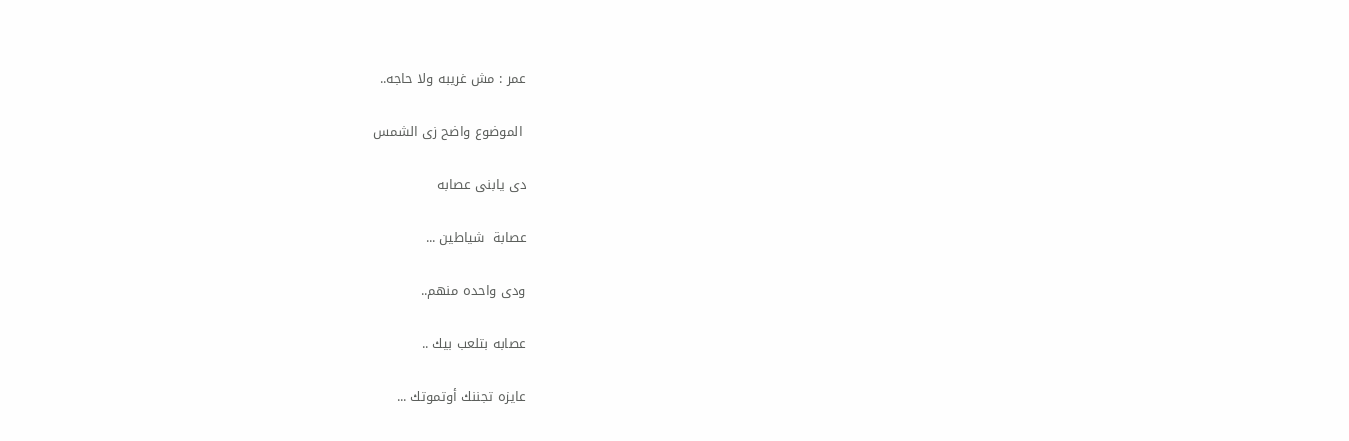عمر : مش غريبه ولا حاجه..

 الموضوع واضح زى الشمس

دى يابنى عصابه

عصابة  شياطين ...

ودى واحده منهم..

عصابه بتلعب بيك ..

عايزه تجننك أوتموتك ...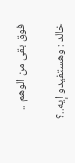فوق بقى من الوهم ..

خالد : وهستفيدو إيه..؟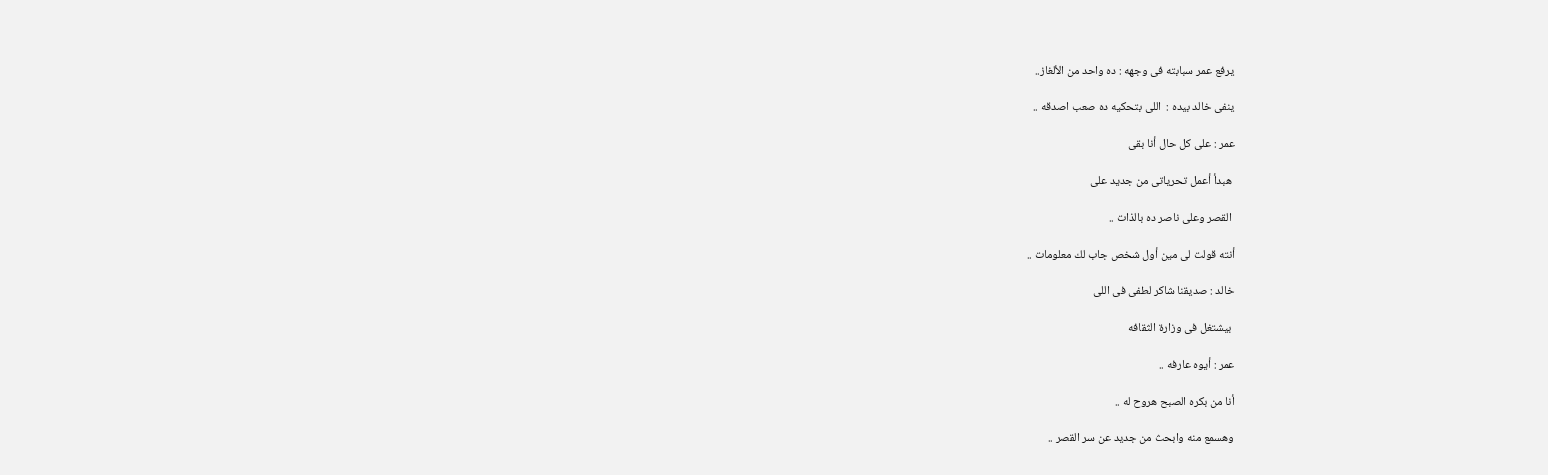يرفع عمر سبابته فى وجهه : ده واحد من الألغاز..

ينفى خالد بيده :  اللى بتحكيه ده صعب اصدقه ..

عمر : على كل حال أنا بقى

 هبدأ أعمل تحرياتى من جديد على

 القصر وعلى ناصر ده بالذات ..

أنته قولت لى مين أول شخص جاب لك معلومات ..

خالد : صديقنا شاكر لطفى فى اللى

 بيشتغل فى وزارة الثقافه

عمر : أيوه عارفه ..

أنا من بكره الصبح هروح له ..

وهسمع منه وابحث من جديد عن سر القصر ..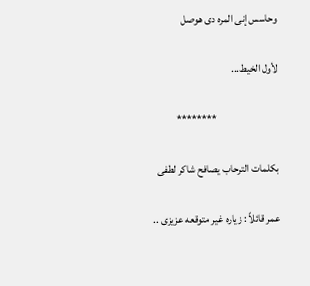وحاسس إنى المره دى هوصل

لأول الخيط...

                             ********

بكلمات الترحاب يصافح شاكر لطفى

عمر قائلاً : زياره غير متوقعه عزيزى ..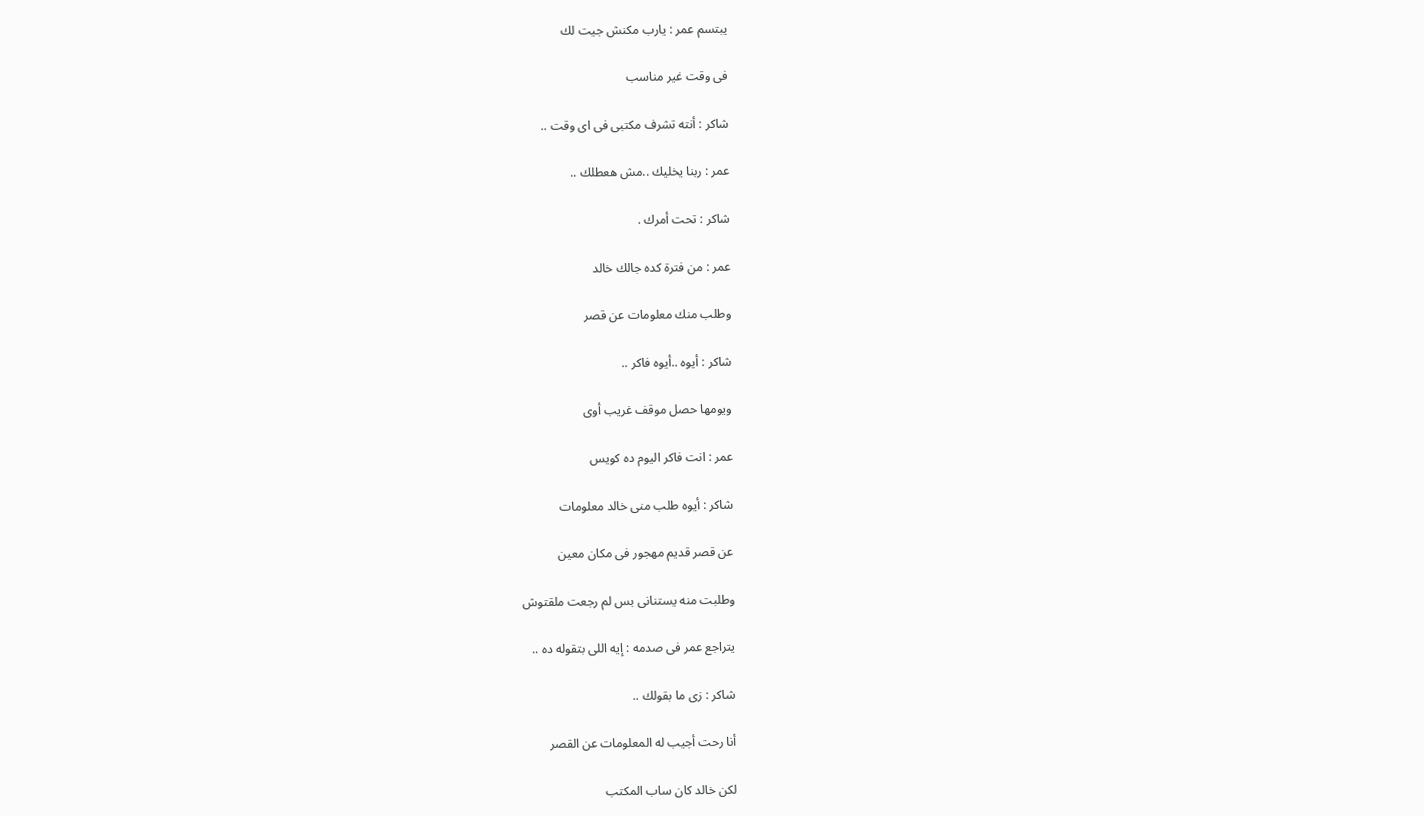يبتسم عمر : يارب مكنش جيت لك

فى وقت غير مناسب

شاكر : أنته تشرف مكتبى فى اى وقت ..

عمر : ربنا يخليك ..مش هعطلك ..

شاكر : تحت أمرك .

عمر : من فترة كده جالك خالد

وطلب منك معلومات عن قصر

شاكر : أيوه ..أيوه فاكر ..

ويومها حصل موقف غريب أوى

عمر : انت فاكر اليوم ده كويس

شاكر : أيوه طلب منى خالد معلومات

عن قصر قديم مهجور فى مكان معين

وطلبت منه يستنانى بس لم رجعت ملقتوش

يتراجع عمر فى صدمه : إيه اللى بتقوله ده ..

شاكر : زى ما بقولك ..

أنا رحت أجيب له المعلومات عن القصر

لكن خالد كان ساب المكتب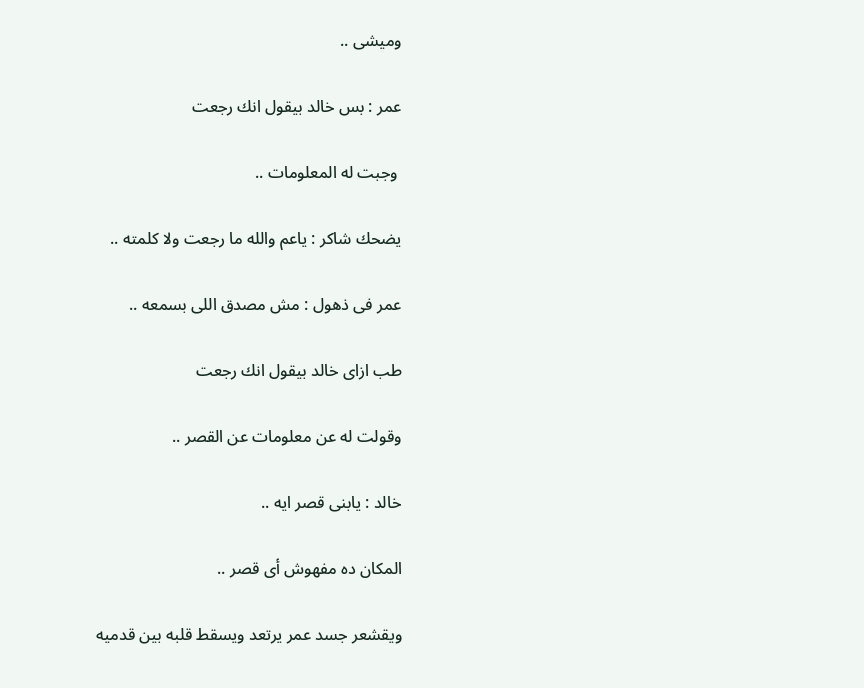وميشى ..

عمر : بس خالد بيقول انك رجعت

 وجبت له المعلومات ..

يضحك شاكر : ياعم والله ما رجعت ولا كلمته ..

عمر فى ذهول : مش مصدق اللى بسمعه ..

طب ازاى خالد بيقول انك رجعت

وقولت له عن معلومات عن القصر ..

خالد : يابنى قصر ايه ..

المكان ده مفهوش أى قصر ..

ويقشعر جسد عمر يرتعد ويسقط قلبه بين قدميه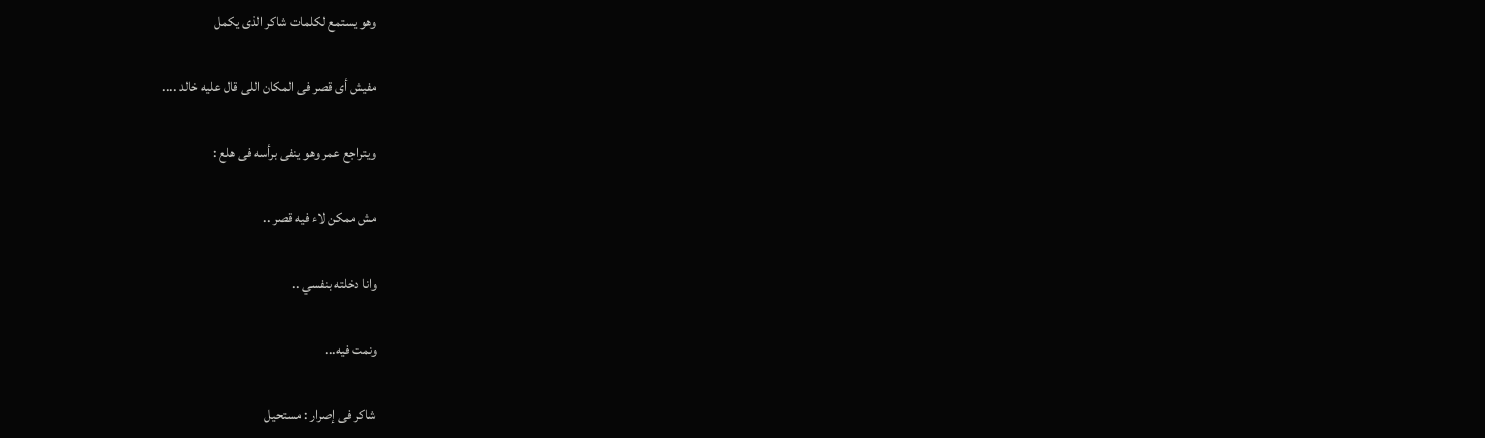وهو يستمع لكلمات شاكر الذى يكمل

مفيش أى قصر فى المكان اللى قال عليه خالد ....

ويتراجع عمر وهو ينفى برأسه فى هلع :

مش ممكن لاء فيه قصر ..

وانا دخلته بنفسي ..

ونمت فيه...

شاكر فى إصرار : مستحيل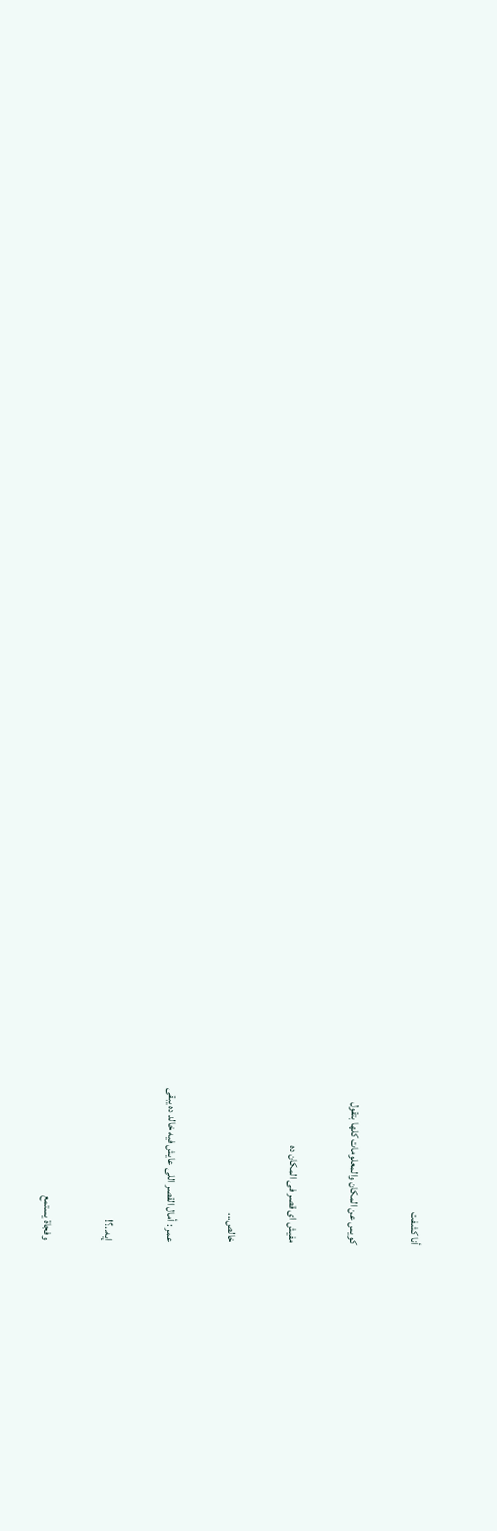أنا كشفت

كويس عن المكان والمعلومات كلها بتقول

مفيش اى قصر فى المكان ده

خالص...

عمر : أمال القصر اللى عايش فيه خالد ده يبقى

إيه..؟!

وفجاة يستمع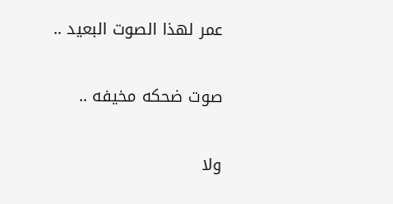عمر لهذا الصوت البعيد ..

صوت ضحكه مخيفه ..

ولا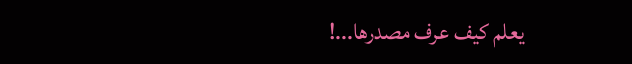يعلم كيف عرف مصدرها...!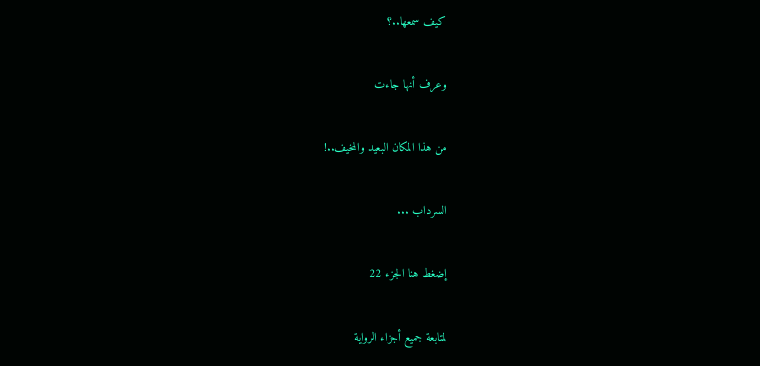كيف سمعها..؟

وعرف أنها جاءت

من هذا المكان البعيد والمخيف..!

السرداب ...

إضغط هنا الجزء 22

لمتابعة جميع أجزاء الرواية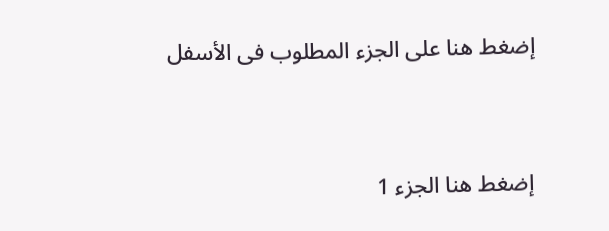إضغط هنا على الجزء المطلوب فى الأسفل


إضغط هنا الجزء 1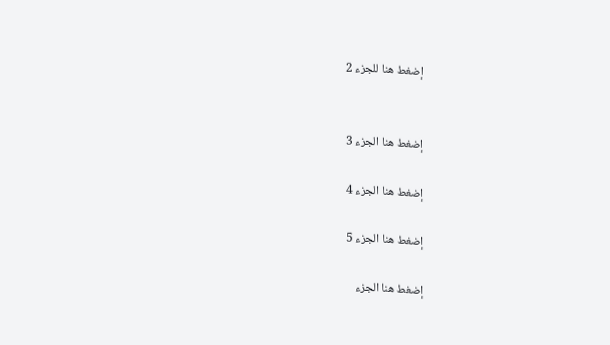إضغط هنا للجزء 2


إضغط هنا الجزء 3

إضغط هنا الجزء 4

إضغط هنا الجزء 5

إضغط هنا الجزء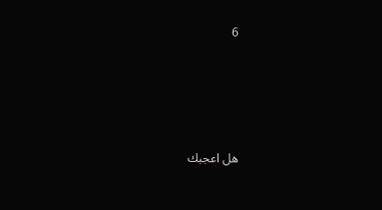6








هل اعجبك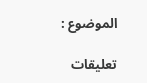الموضوع :

تعليقات